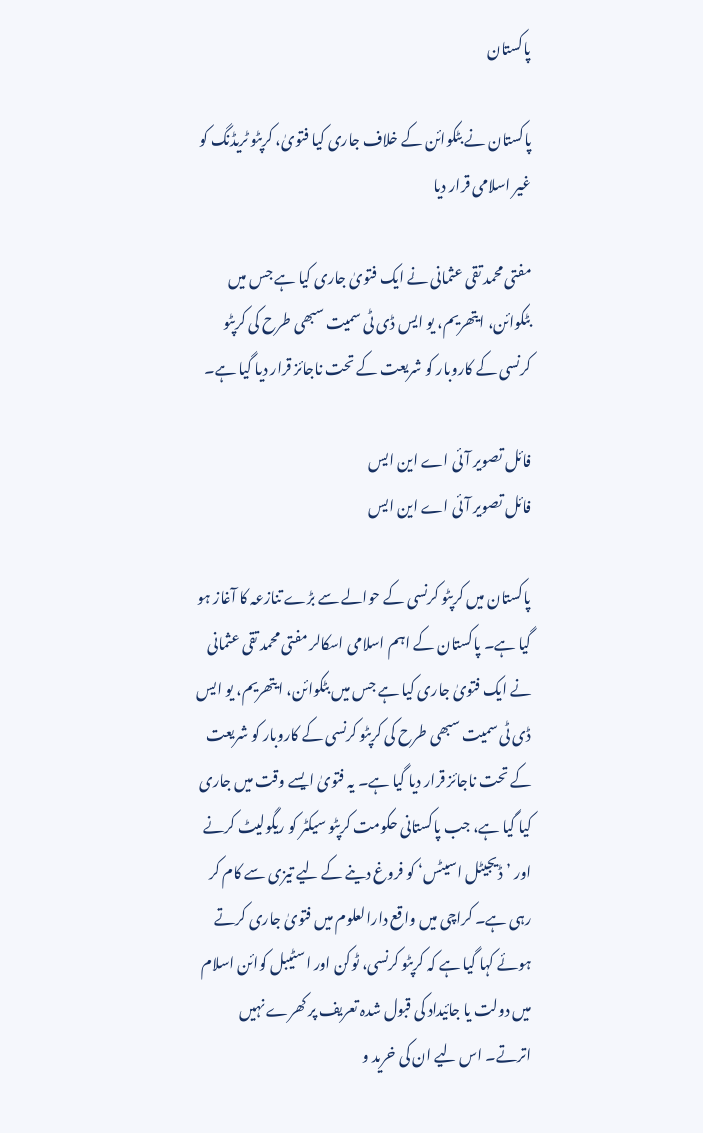پاکستان

پاکستان نے بٹکوائن کے خلاف جاری کیا فتویٰ، کرپٹو ٹریڈنگ کو غیر اسلامی قرار دیا

مفتی محمد تقی عثمانی نے ایک فتویٰ جاری کیا ہے جس میں بٹکوائن، ایتھریم، یو ایس ڈی ٹی سمیت سبھی طرح کی کرپٹو کرنسی کے کاروبار کو شریعت کے تحت ناجائز قرار دیا گیا ہے۔

فائل تصویر آئی اے این ایس
فائل تصویر آئی اے این ایس

پاکستان میں کرپٹو کرنسی کے حوالے سے بڑے تنازعہ کا آغاز ہو گیا ہے۔ پاکستان کے اہم اسلامی اسکالر مفتی محمد تقی عثمانی نے ایک فتویٰ جاری کیا ہے جس میں بٹکوائن، ایتھریم، یو ایس ڈی ٹی سمیت سبھی طرح کی کرپٹو کرنسی کے کاروبار کو شریعت کے تحت ناجائز قرار دیا گیا ہے۔ یہ فتویٰ ایسے وقت میں جاری کیا گیا ہے، جب پاکستانی حکومت کرپٹو سیکٹر کو ریگولیٹ کرنے اور ’ڈیجیٹل اسیٹس‘ کو فروغ دینے کے لیے تیزی سے کام کر رہی ہے۔ کراچی میں واقع دارالعلوم میں فتویٰ جاری کرتے ہوئے کہا گیا ہے کہ کرپٹو کرنسی، ٹوکن اور اسٹیبل کوائن اسلام میں دولت یا جائیداد کی قبول شدہ تعریف پر کھرے نہیں اترتے۔ اس لیے ان کی خرید و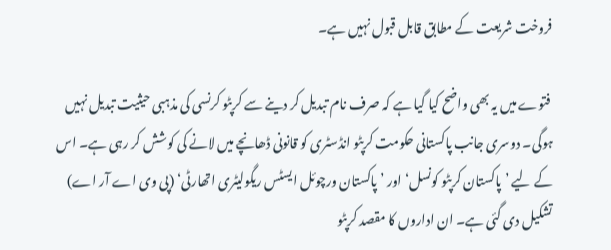فروخت شریعت کے مطابق قابل قبول نہیں ہے۔

 فتوے میں یہ بھی واضح کیا گیا ہے کہ صرف نام تبدیل کر دینے سے کرپٹو کرنسی کی مذہبی حیثیت تبدیل نہیں ہوگی۔ دوسری جانب پاکستانی حکومت کرپٹو انڈسٹری کو قانونی ڈھانچے میں لانے کی کوشش کر رہی ہے۔ اس کے لیے ’پاکستان کرپٹو کونسل‘ اور ’پاکستان ورچوئل ایسٹس ریگولیٹری اتھارٹی‘ (پی وی اے آر اے) تشکیل دی گئی ہے۔ ان اداروں کا مقصد کرپٹو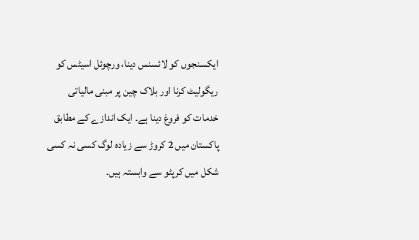ایکسنجوں کو لائسنس دینا، ورچوئل اسیٹس کو ریگولیٹ کرنا اور بلاک چین پر مبنی مالیاتی خدمات کو فروغ دینا ہے۔ ایک اندازے کے مطابق پاکستان میں 2 کروڑ سے زیادہ لوگ کسی نہ کسی شکل میں کرپٹو سے وابستہ ہیں۔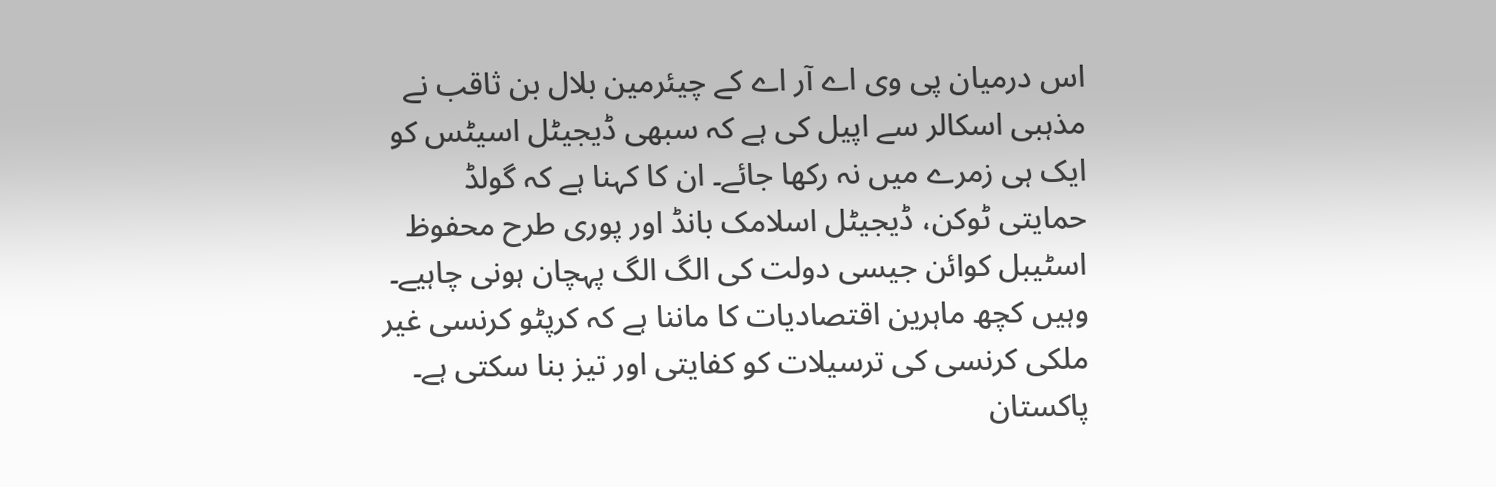اس درمیان پی وی اے آر اے کے چیئرمین بلال بن ثاقب نے مذہبی اسکالر سے اپیل کی ہے کہ سبھی ڈیجیٹل اسیٹس کو ایک ہی زمرے میں نہ رکھا جائے۔ ان کا کہنا ہے کہ گولڈ حمایتی ٹوکن، ڈیجیٹل اسلامک بانڈ اور پوری طرح محفوظ اسٹیبل کوائن جیسی دولت کی الگ الگ پہچان ہونی چاہیے۔ وہیں کچھ ماہرین اقتصادیات کا ماننا ہے کہ کرپٹو کرنسی غیر ملکی کرنسی کی ترسیلات کو کفایتی اور تیز بنا سکتی ہے۔ پاکستان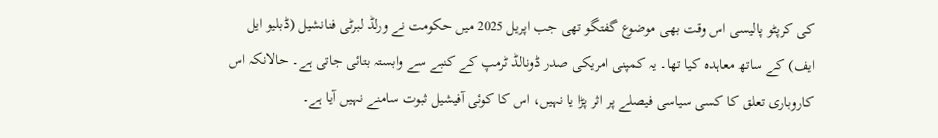کی کرپٹو پالیسی اس وقت بھی موضوع گفتگو تھی جب اپریل 2025 میں حکومت نے ورلڈ لبرٹی فنانشیل (ڈبلیو ایل ایف) کے ساتھ معاہدہ کیا تھا۔ یہ کمپنی امریکی صدر ڈونالڈ ٹرمپ کے کنبے سے وابستہ بتائی جاتی ہے۔ حالانکہ اس کاروباری تعلق کا کسی سیاسی فیصلے پر اثر پڑا یا نہیں، اس کا کوئی آفیشیل ثبوت سامنے نہیں آیا ہے۔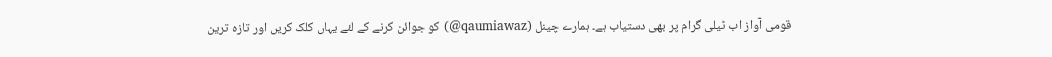قومی آواز اب ٹیلی گرام پر بھی دستیاب ہے۔ ہمارے چینل (qaumiawaz@) کو جوائن کرنے کے لئے یہاں کلک کریں اور تازہ ترین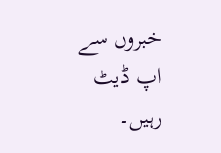خبروں سے اپ ڈیٹ رہیں۔